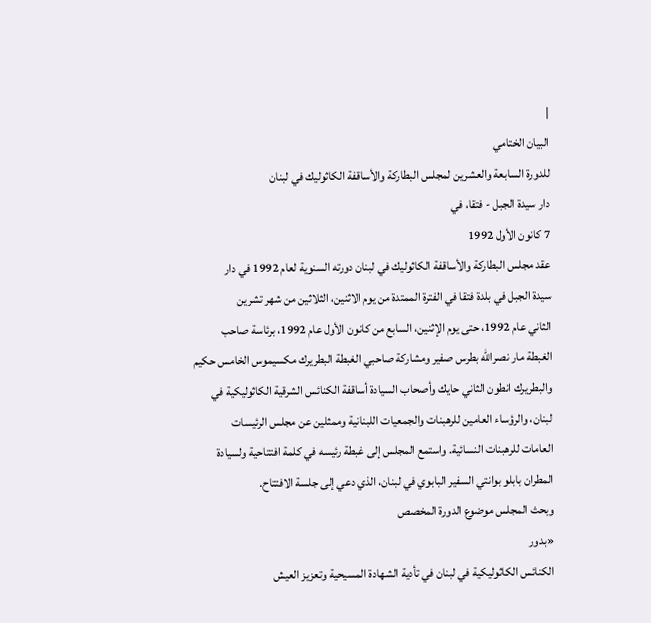|
البيان الختامي
للدورة السابعة والعشرين لمجلس البطاركة والأساقفة الكاثوليك في لبنان
دار سيدة الجبل - فتقا، في
7 كانون الأول 1992
عقد مجلس البطاركة والأساقفة الكاثوليك في لبنان دورته السنوية لعام 1992 في دار
سيدة الجبل في بلدة فتقا في الفترة الممتدة من يوم الاثنين، الثلاثين من شهر تشرين
الثاني عام 1992، حتى يوم الإثنين، السابع من كانون الأول عام 1992، برئاسة صاحب
الغبطة مار نصرالله بطرس صفير ومشاركة صاحبي الغبطة البطريرك مكسيموس الخامس حكيم
والبطريرك انطون الثاني حايك وأصحاب السيادة أساقفة الكنائس الشرقية الكاثوليكية في
لبنان، والرؤساء العامين للرهبنات والجمعيات اللبنانية وممثلين عن مجلس الرئيسات
العامات للرهبنات النسائية. واستمع المجلس إلى غبطة رئيسه في كلمة افتتاحية ولسيادة
المطران بابلو بوانتي السفير البابوي في لبنان، الذي دعي إلى جلسة الافتتاح.
وبحث المجلس موضوع الدورة المخصص
«بدور
الكنائس الكاثوليكية في لبنان في تأدية الشهادة المسيحية وتعزيز العيش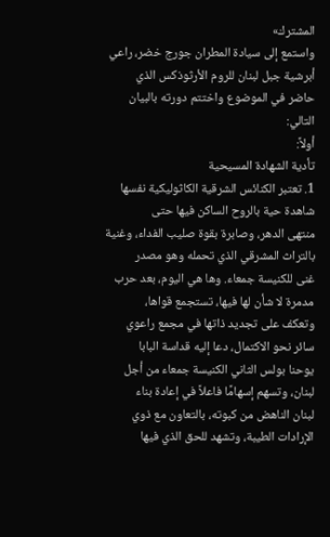المشترك»
واستمع إلى سيادة المطران جورج خضر، راعي أبرشية جبل لبنان للروم الأرثوذكس الذي
حاضر في الموضوع واختتم دورته بالبيان التالي:
أولاً:
تأدية الشهادة المسيحية
1. تعتبر الكنائس الشرقية الكاثوليكية نفسها شاهدة حية بالروح الساكن فيها حتى
منتهى الدهر، وصابرة بقوة صليب الفداء، وغنية بالتراث المشرقي الذي تحمله وهو مصدر
غنى للكنيسة جمعاء. وها هي اليوم، بعد حرب مدمرة لا شأن لها فيها، تستجمع قواها،
وتعكف على تجديد ذاتها في مجمع راعوي سائر نحو الاكتمال، دعا إليه قداسة البابا
يوحنا بولس الثاني الكنيسة جمعاء من أجل لبنان، وتسهم إسهامًا فاعلاً في إعادة بناء
لبنان الناهض من كبوته، بالتعاون مع ذوي الإرادات الطيبة، وتشهد للحق الذي فيها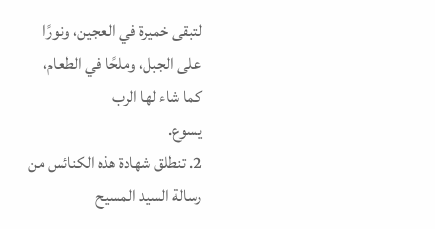لتبقى خميرة في العجين، ونورًا على الجبل، وملحًا في الطعام، كما شاء لها الرب
يسوع.
2. تنطلق شهادة هذه الكنائس من رسالة السيد المسيح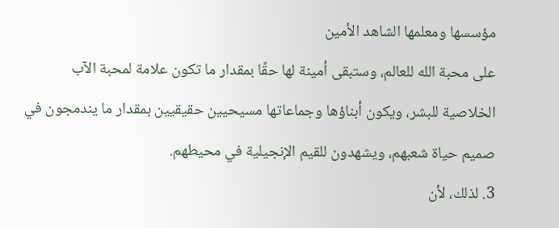مؤسسها ومعلمها الشاهد الأمين
على محبة الله للعالم، وستبقى أمينة لها حقًا بمقدار ما تكون علامة لمحبة الآب
الخلاصية للبشر، ويكون أبناؤها وجماعاتها مسيحيين حقيقيين بمقدار ما يندمجون في
صميم حياة شعبهم، ويشهدون للقيم الإنجيلية في محيطهم.
3. لذلك، لأن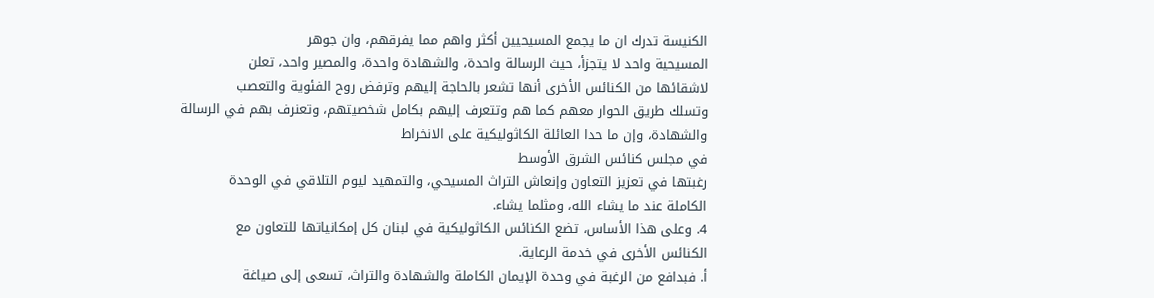الكنيسة تدرك ان ما يجمع المسيحيين أكثر واهم مما يفرقهم، وان جوهر
المسيحية واحد لا يتجزأ، حيث الرسالة واحدة، والشهادة واحدة، والمصير واحد، تعلن
لاشقائها من الكنائس الأخرى أنها تشعر بالحاجة إليهم وترفض روح الفئوية والتعصب
وتسلك طريق الحوار معهم كما هم وتتعرف إليهم بكامل شخصيتهم، وتعنرف بهم في الرسالة
والشهادة، وإن ما حدا العائلة الكاثوليكية على الانخراط
في مجلس كنائس الشرق الأوسط
رغبتها في تعزيز التعاون وإنعاش التراث المسيحي، والتمهيد ليوم التلاقي في الوحدة
الكاملة عند ما يشاء الله، ومثلما يشاء.
4. وعلى هذا الأساس، تضع الكنائس الكاثوليكية في لبنان كل إمكانياتها للتعاون مع
الكنائس الأخرى في خدمة الرعاية.
أ. فبدافع من الرغبة في وحدة الإيمان الكاملة والشهادة والتراث، تسعى إلى صياغة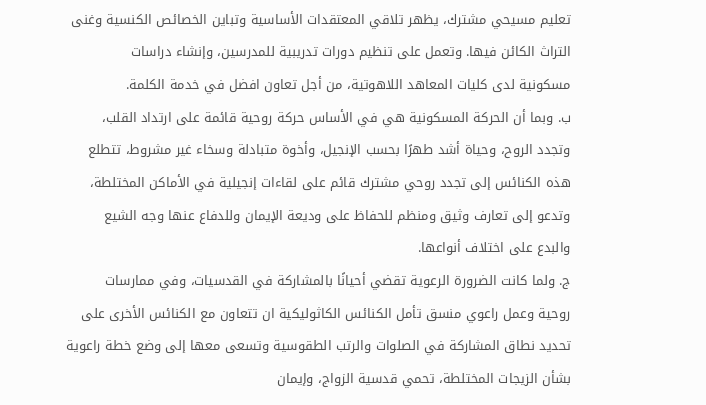تعليم مسيحي مشترك، يظهر تلاقي المعتقدات الأساسية وتباين الخصائص الكنسية وغنى
التراث الكائن فيها. وتعمل على تنظيم دورات تدريبية للمدرسين، وإنشاء دراسات
مسكونية لدى كليات المعاهد اللاهوتية، من أجل تعاون افضل في خدمة الكلمة.
ب. وبما أن الحركة المسكونية هي في الأساس حركة روحية قائمة على ارتداد القلب،
وتجدد الروح، وحياة أشد طهرًا بحسب الإنجيل، وأخوة متبادلة وسخاء غير مشروط، تتطلع
هذه الكنائس إلى تجدد روحي مشترك قائم على لقاءات إنجيلية في الأماكن المختلطة،
وتدعو إلى تعارف وثيق ومنظم للحفاظ على وديعة الإيمان وللدفاع عنها وجه الشيع
والبدع على اختلاف أنواعها.
ج. ولما كانت الضرورة الرعوية تقضي أحيانًا بالمشاركة في القدسيات، وفي ممارسات
روحية وعمل راعوي منسق تأمل الكنائس الكاثوليكية ان تتعاون مع الكنائس الأخرى على
تحديد نطاق المشاركة في الصلوات والرتب الطقوسية وتسعى معها إلى وضع خطة راعوية
بشأن الزيجات المختلطة، تحمي قدسية الزواج، وإيمان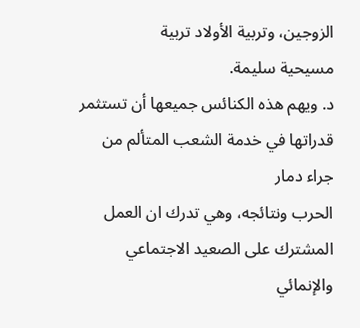الزوجين، وتربية الأولاد تربية
مسيحية سليمة.
د. ويهم هذه الكنائس جميعها أن تستثمر قدراتها في خدمة الشعب المتألم من جراء دمار
الحرب ونتائجه، وهي تدرك ان العمل المشترك على الصعيد الاجتماعي والإنمائي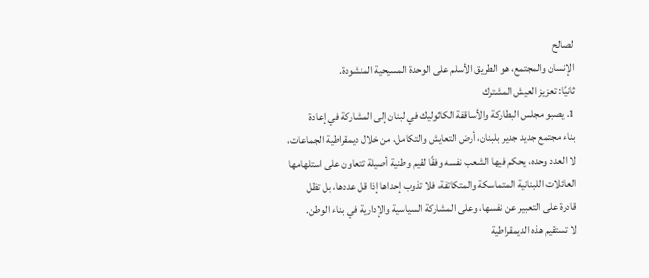لصالح
الإنسان والمجتمع، هو الطريق الأسلم على الوحدة المسيحية المنشودة.
ثانيًا: تعزيز العيش المشترك
1. يصبو مجلس البطاركة والأساقفة الكاثوليك في لبنان إلى المشاركة في إعادة
بناء مجتمع جديد جدير بلبنان، أرض التعايش والتكامل، من خلال ديمقراطية الجماعات،
لا العدد وحده، يحكم فيها الشعب نفسه وفقًا لقيم وطنية أصيلة تتعاون على استلهامها
العائلات اللبنانية المتماسكة والمتكاتفة، فلا تذوب إحداها إذا قل عددها، بل تظل
قادرة على التعبير عن نفسها، وعلى المشاركة السياسية والإدارية في بناء الوطن.
لا تستقيم هذه الديمقراطية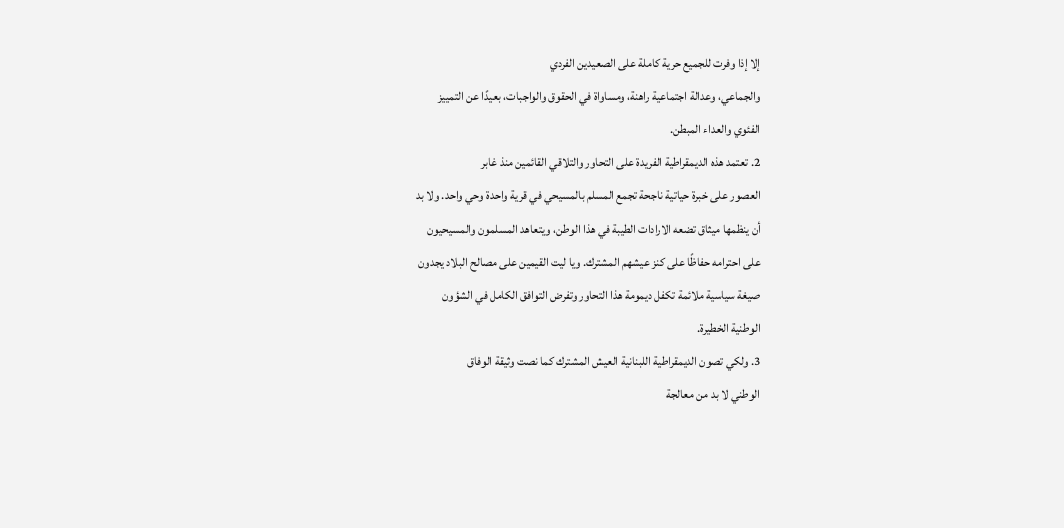إلا إذا وفرت للجميع حرية كاملة على الصعيدين الفردي
والجماعي، وعدالة اجتماعية راهنة، ومساواة في الحقوق والواجبات، بعيدًا عن التمييز
الفئوي والعداء المبطن.
2. تعتمد هذه الديمقراطية الفريدة على التحاور والتلاقي القائمين منذ غابر
العصور على خبرة حياتية ناجحة تجمع المسلم بالمسيحي في قرية واحدة وحي واحد. ولا بد
أن ينظمها ميثاق تضعه الارادات الطيبة في هذا الوطن، ويتعاهد المسلمون والمسيحيون
على احترامه حفاظًا على كنز عيشهم المشترك. ويا ليت القيمين على مصالح البلاد يجدون
صيغة سياسية ملائمة تكفل ديمومة هذا التحاور وتفرض التوافق الكامل في الشؤون
الوطنية الخطيرة.
3. ولكي تصون الديمقراطية اللبنانية العيش المشترك كما نصت وثيقة الوفاق
الوطني لا بد من معالجة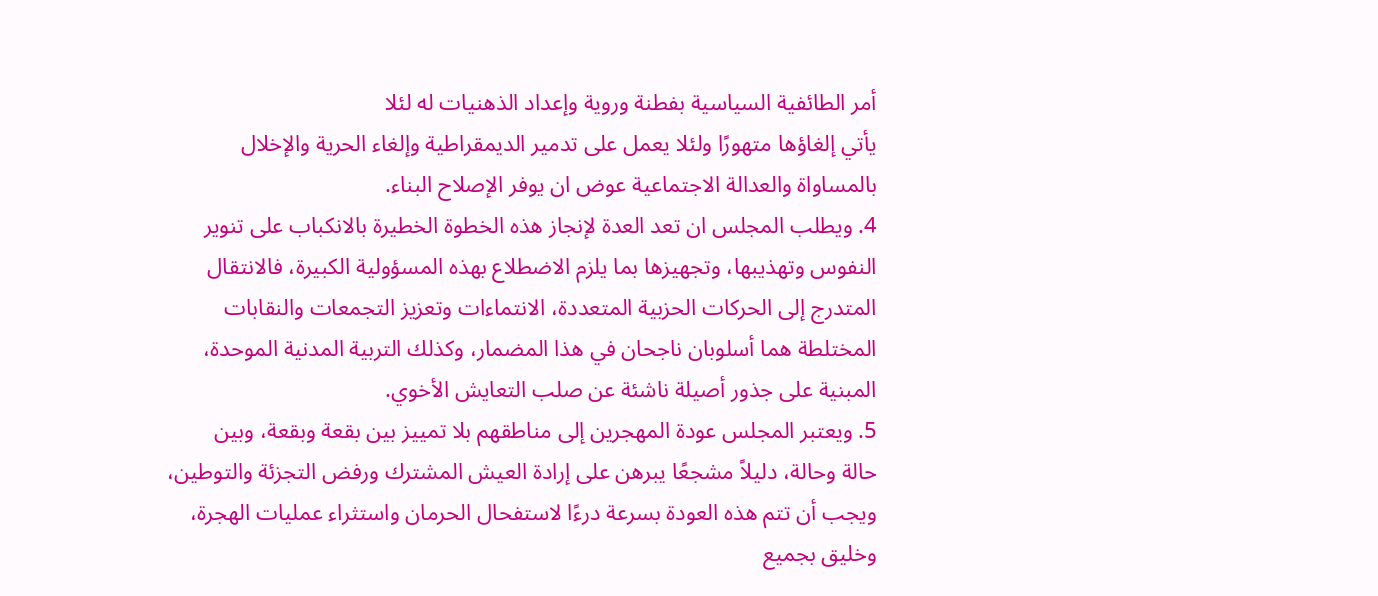أمر الطائفية السياسية بفطنة وروية وإعداد الذهنيات له لئلا
يأتي إلغاؤها متهورًا ولئلا يعمل على تدمير الديمقراطية وإلغاء الحرية والإخلال
بالمساواة والعدالة الاجتماعية عوض ان يوفر الإصلاح البناء.
4. ويطلب المجلس ان تعد العدة لإنجاز هذه الخطوة الخطيرة بالانكباب على تنوير
النفوس وتهذيبها، وتجهيزها بما يلزم الاضطلاع بهذه المسؤولية الكبيرة، فالانتقال
المتدرج إلى الحركات الحزبية المتعددة، الانتماءات وتعزيز التجمعات والنقابات
المختلطة هما أسلوبان ناجحان في هذا المضمار، وكذلك التربية المدنية الموحدة،
المبنية على جذور أصيلة ناشئة عن صلب التعايش الأخوي.
5. ويعتبر المجلس عودة المهجرين إلى مناطقهم بلا تمييز بين بقعة وبقعة، وبين
حالة وحالة، دليلاً مشجعًا يبرهن على إرادة العيش المشترك ورفض التجزئة والتوطين،
ويجب أن تتم هذه العودة بسرعة درءًا لاستفحال الحرمان واستثراء عمليات الهجرة،
وخليق بجميع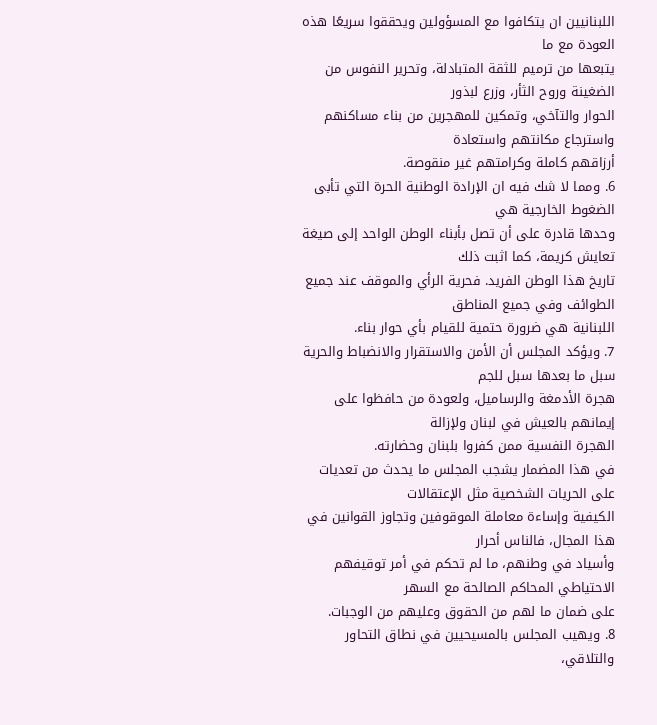اللبنانيين ان يتكافوا مع المسؤولين ويحققوا سريعًا هذه العودة مع ما
يتبعها من ترميم للثقة المتبادلة، وتحرير النفوس من الضغينة وروح الثأر، وزرع لبذور
الحوار والتآخي، وتمكين للمهجرين من بناء مساكنهم واسترجاع مكانتهم واستعادة
أرزاقهم كاملة وكرامتهم غير منقوصة.
6. ومما لا شك فيه ان الإرادة الوطنية الحرة التي تأبى الضغوط الخارجية هي
وحدها قادرة على أن تصل بأبناء الوطن الواحد إلى صيغة تعايش كريمة، كما اثبت ذلك
تاريخ هذا الوطن الفريد. فحرية الرأي والموقف عند جميع الطوائف وفي جميع المناطق
اللبنانية هي ضرورة حتمية للقيام بأي حوار بناء.
7. ويؤكد المجلس أن الأمن والاستقرار والانضباط والحرية سبل ما بعدها سبل للجم
هجرة الأدمغة والرساميل، ولعودة من حافظوا على إيمانهم بالعيش في لبنان ولإزالة
الهجرة النفسية ممن كفروا بلبنان وحضارته.
في هذا المضمار يشجب المجلس ما يحدث من تعديات على الحريات الشخصية مثل الإعتقالات
الكيفية وإساءة معاملة الموقوفين وتجاوز القوانين في هذا المجال، فالناس أحرار
وأسياد في وطنهم، ما لم تحكم في أمر توقيفهم الاحتياطي المحاكم الصالحة مع السهر
على ضمان ما لهم من الحقوق وعليهم من الوجبات.
8. ويهيب المجلس بالمسيحيين في نطاق التحاور والتلاقي،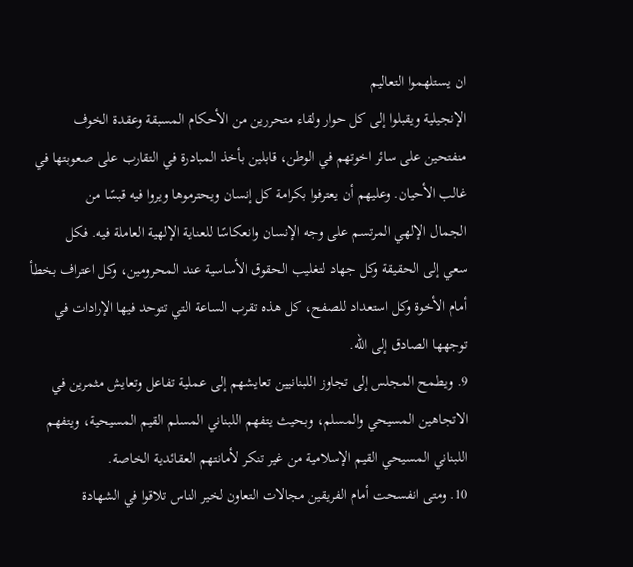ان يستلهموا التعاليم
الإنجيلية ويقبلوا إلى كل حوار ولقاء متحررين من الأحكام المسبقة وعقدة الخوف
منفتحين على سائر اخوتهم في الوطن، قابلين بأخذ المبادرة في التقارب على صعوبتها في
غالب الأحيان. وعليهم أن يعترفوا بكرامة كل إنسان ويحترموها ويروا فيه قبسًا من
الجمال الإلهي المرتسم على وجه الإنسان وانعكاسًا للعناية الإلهية العاملة فيه. فكل
سعي إلى الحقيقة وكل جهاد لتغليب الحقوق الأساسية عند المحرومين، وكل اعتراف بخطأ
أمام الأخوة وكل استعداد للصفح، كل هذه تقرب الساعة التي تتوحد فيها الإرادات في
توجهها الصادق إلى الله.
9. ويطمح المجلس إلى تجاوز اللبنانيين تعايشهم إلى عملية تفاعل وتعايش مثمرين في
الاتجاهين المسيحي والمسلم، وبحيث يتفهم اللبناني المسلم القيم المسيحية، ويتفهم
اللبناني المسيحي القيم الإسلامية من غير تنكر لأمانتهم العقائدية الخاصة.
10. ومتى انفسحت أمام الفريقين مجالات التعاون لخير الناس تلاقوا في الشهادة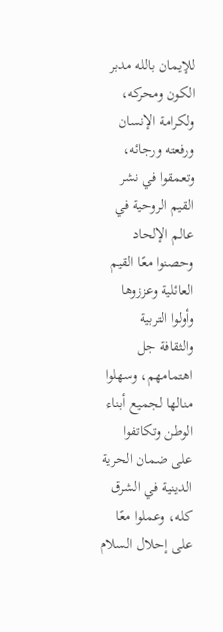للإيمان بالله مدبر الكون ومحركه، ولكرامة الإنسان ورفعته ورجائه، وتعمقوا في نشر
القيم الروحية في عالم الإلحاد وحصنوا معًا القيم العائلية وعززوها وأولوا التربية
والثقافة جل اهتمامهم، وسهلوا منالها لجميع أبناء الوطن وتكاتفوا على ضمان الحرية
الدينية في الشرق كله، وعملوا معًا على إحلال السلام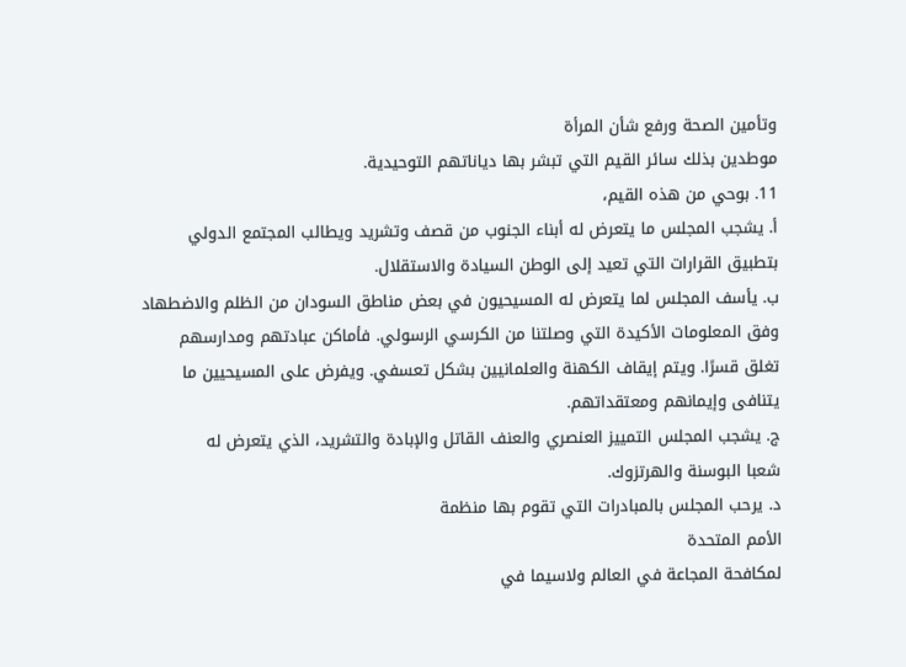وتأمين الصحة ورفع شأن المرأة
موطدين بذلك سائر القيم التي تبشر بها دياناتهم التوحيدية.
11. بوحي من هذه القيم،
أ. يشجب المجلس ما يتعرض له أبناء الجنوب من قصف وتشريد ويطالب المجتمع الدولي
بتطبيق القرارات التي تعيد إلى الوطن السيادة والاستقلال.
ب. يأسف المجلس لما يتعرض له المسيحيون في بعض مناطق السودان من الظلم والاضطهاد
وفق المعلومات الأكيدة التي وصلتنا من الكرسي الرسولي. فأماكن عبادتهم ومدارسهم
تغلق قسرًا. ويتم إيقاف الكهنة والعلمانيين بشكل تعسفي. ويفرض على المسيحيين ما
يتنافى وإيمانهم ومعتقداتهم.
ج. يشجب المجلس التمييز العنصري والعنف القاتل والإبادة والتشريد، الذي يتعرض له
شعبا البوسنة والهرتزوك.
د. يرحب المجلس بالمبادرات التي تقوم بها منظمة
الأمم المتحدة
لمكافحة المجاعة في العالم ولاسيما في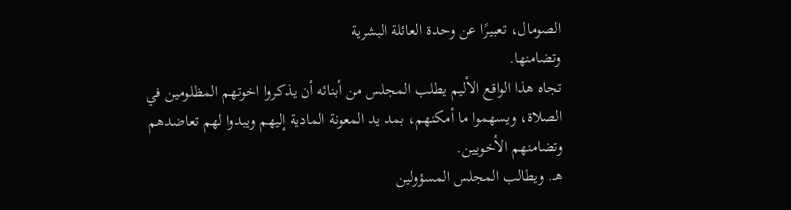الصومال، تعبيرًا عن وحدة العائلة البشرية
وتضامنها.
تجاه هذا الواقع الأليم يطلب المجلس من أبنائه أن يذكروا اخوتهم المظلومين في
الصلاة، ويسهموا ما أمكنهم، بمد يد المعونة المادية إليهم ويبدوا لهم تعاضدهم
وتضامنهم الأخويين.
هـ. ويطالب المجلس المسؤولين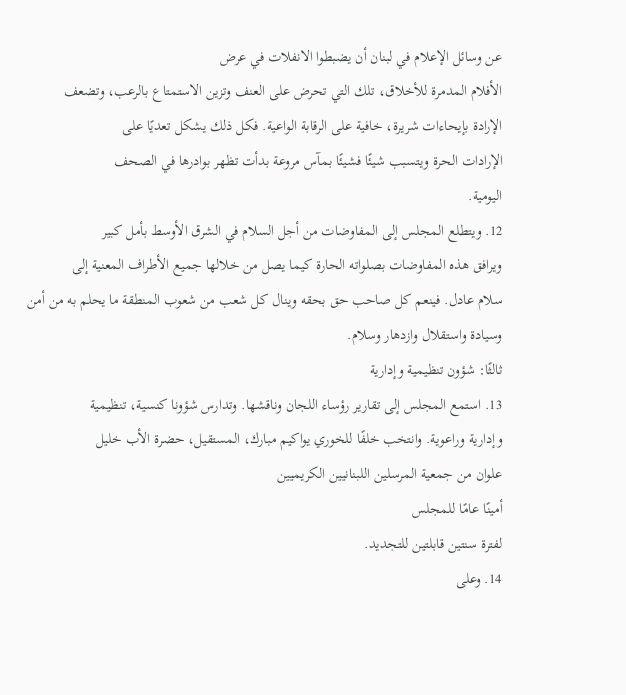عن وسائل الإعلام في لبنان أن يضبطوا الانفلات في عرض
الأفلام المدمرة للأخلاق، تلك التي تحرض على العنف وتزين الاستمتاع بالرعب، وتضعف
الإرادة بإيحاءات شريرة، خافية على الرقابة الواعية. فكل ذلك يشكل تعديًا على
الإرادات الحرة ويتسبب شيئًا فشيئًا بمآس مروعة بدأت تظهر بوادرها في الصحف
اليومية.
12. ويتطلع المجلس إلى المفاوضات من أجل السلام في الشرق الأوسط بأمل كبير
ويرافق هذه المفاوضات بصلواته الحارة كيما يصل من خلالها جميع الأطراف المعنية إلى
سلام عادل. فينعم كل صاحب حق بحقه وينال كل شعب من شعوب المنطقة ما يحلم به من أمن
وسيادة واستقلال وازدهار وسلام.
ثالثًا: شؤون تنظيمية وإدارية
13. استمع المجلس إلى تقارير رؤساء اللجان وناقشها. وتدارس شؤونا كنسية، تنظيمية
وإدارية وراعوية. وانتخب خلفًا للخوري يواكيم مبارك، المستقيل، حضرة الأب خليل
علوان من جمعية المرسلين اللبنانيين الكريميين
أمينًا عامًا للمجلس
لفترة سنتين قابلتين للتجديد.
14. وعلى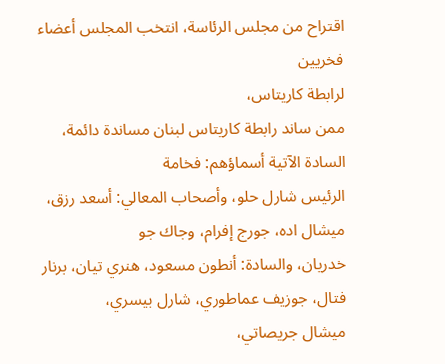اقتراح من مجلس الرئاسة، انتخب المجلس أعضاء فخريين
لرابطة كاريتاس،
ممن ساند رابطة كاريتاس لبنان مساندة دائمة، السادة الآتية أسماؤهم: فخامة
الرئيس شارل حلو، وأصحاب المعالي: أسعد رزق، ميشال اده، جورج إفرام، وجاك جو
خدريان، والسادة: أنطون مسعود، هنري تيان، برنار فتال، جوزيف عماطوري، شارل بيسري،
ميشال جريصاتي،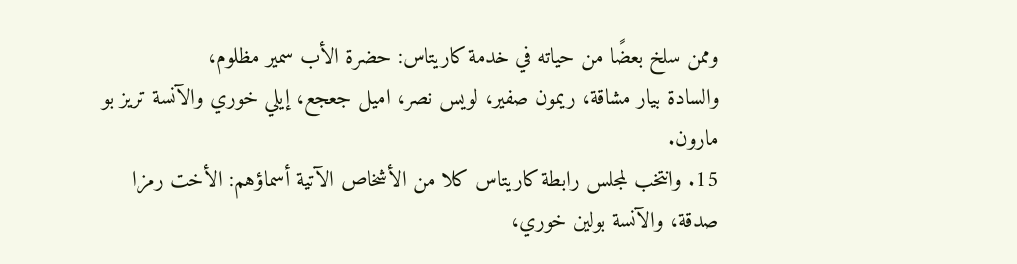وممن سلخ بعضًا من حياته في خدمة كاريتاس: حضرة الأب سمير مظلوم،
والسادة بيار مشاقة، ريمون صفير، لويس نصر، اميل جعجع، إيلي خوري والآنسة تريز بو
مارون.
15. وانتخب لمجلس رابطة كاريتاس كلا من الأشخاص الآتية أسماؤهم: الأخت رمزا
صدقة، والآنسة بولين خوري،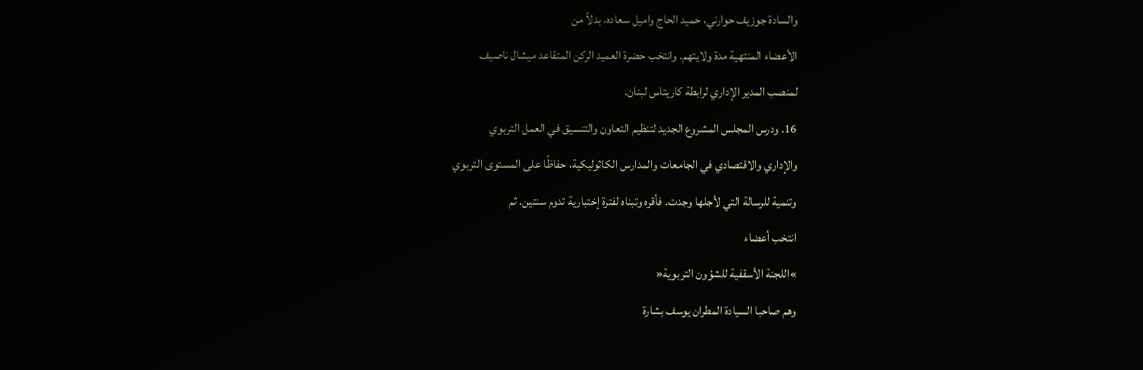والسادة جوزيف حوارني، حميد الحاج واميل سعاده، بدلاً من
الأعضاء المنتهية مدة ولايتهم. وانتخب حضرة العميد الركن المتقاعد ميشال ناصيف
لمنصب المدير الإداري لرابطة كاريتاس لبنان.
16. ودرس المجلس المشروع الجديد لتنظيم التعاون والتنسيق في العمل التربوي
والإداري والاقتصادي في الجامعات والمدارس الكاثوليكية، حفاظًا على المستوى التربوي
وتنمية للرسالة التي لأجلها وجدت. فأقره وتبناه لفترة إختبارية تدوم سنتين. ثم
انتخب أعضاء
»اللجنة الأسقفية للشؤون التربوية«
وهم صاحبا السيادة المطران يوسف بشارة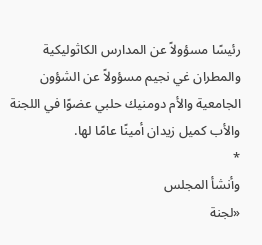رئيسًا مسؤولاً عن المدارس الكاثوليكية
والمطران غي نجيم مسؤولاً عن الشؤون الجامعية والأم دومنيك حلبي عضوًا في اللجنة
والأب كميل زيدان أمينًا عامًا لها.
*
وأنشأ المجلس
«لجنة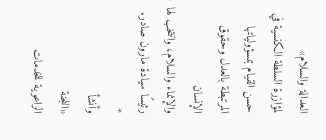العدالة والسلام»
لمؤازرة السلطة الكنسية في حسن القيام بمسؤولياتها المرتبطة بالعدل وحقوق الإنسان
والإنماء والسلام، وانتخب لها رئيسًا سيادة مارون صادر.
*
وأنشأ
«اللجنة
الراعوية للخدمات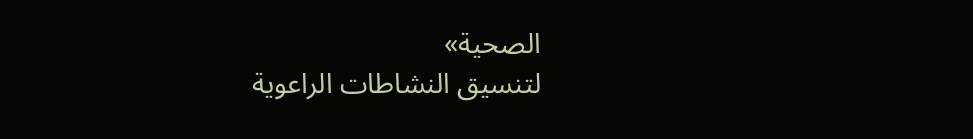الصحية»
لتنسيق النشاطات الراعوية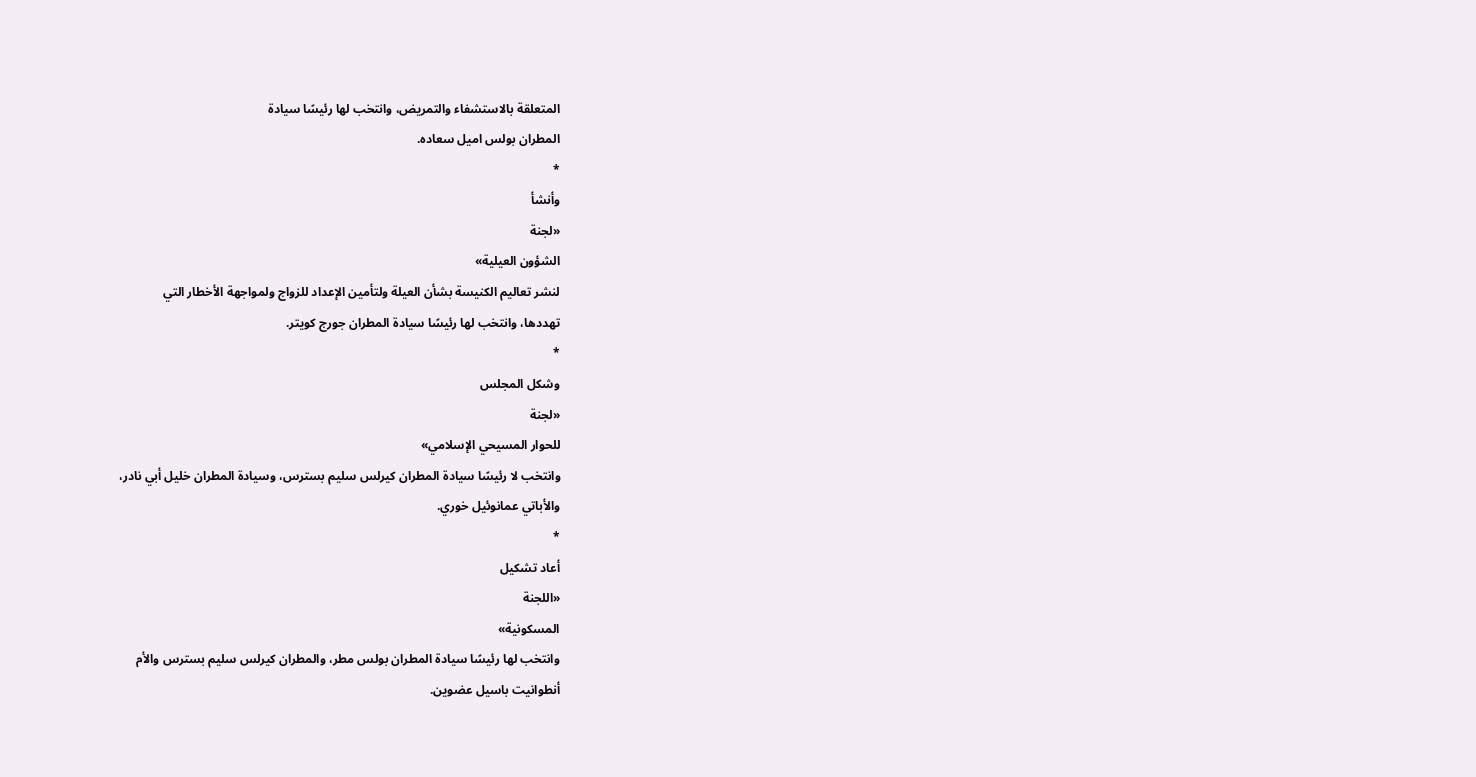المتعلقة بالاستشفاء والتمريض، وانتخب لها رئيسًا سيادة
المطران بولس اميل سعاده.
*
وأنشأ
«لجنة
الشؤون العيلية»
لنشر تعاليم الكنيسة بشأن العيلة ولتأمين الإعداد للزواج ولمواجهة الأخطار التي
تهددها، وانتخب لها رئيسًا سيادة المطران جورج كويتر.
*
وشكل المجلس
«لجنة
للحوار المسيحي الإسلامي»
وانتخب لا رئيسًا سيادة المطران كيرلس سليم بسترس، وسيادة المطران خليل أبي نادر،
والأباتي عمانوئيل خوري.
*
أعاد تشكيل
«اللجنة
المسكونية»
وانتخب لها رئيسًا سيادة المطران بولس مطر، والمطران كيرلس سليم بسترس والأم
أنطوانيت باسيل عضوين.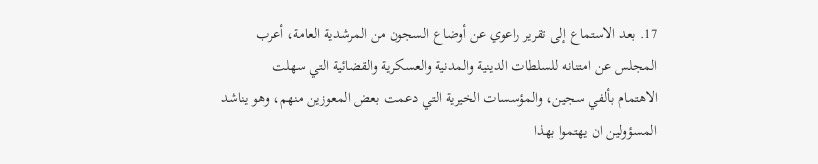17. بعد الاستماع إلى تقرير راعوي عن أوضاع السجون من المرشدية العامة، أعرب
المجلس عن امتنانه للسلطات الدينية والمدنية والعسكرية والقضائية التي سهلت
الاهتمام بألفي سجين، والمؤسسات الخيرية التي دعمت بعض المعوزين منهم، وهو يناشد
المسؤولين ان يهتموا بهذا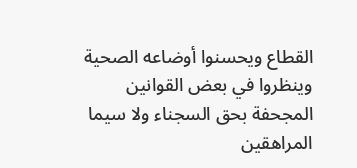القطاع ويحسنوا أوضاعه الصحية وينظروا في بعض القوانين
المجحفة بحق السجناء ولا سيما المراهقين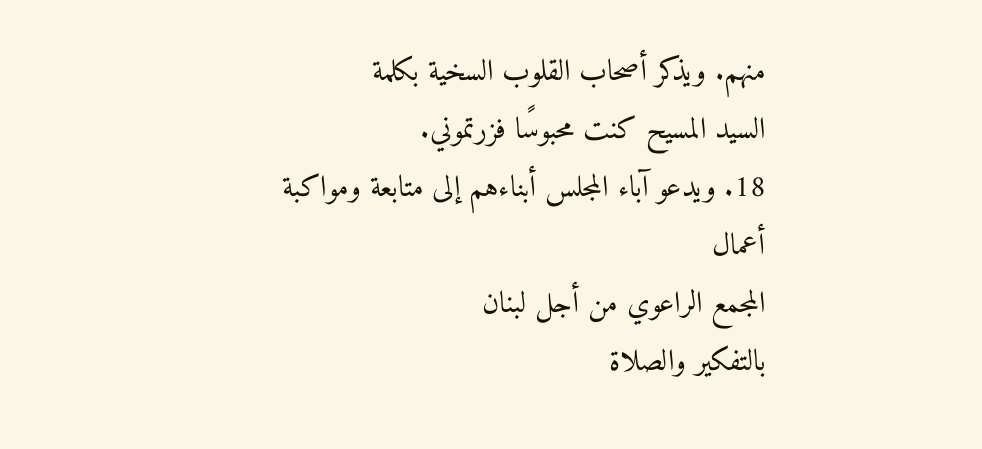منهم. ويذكر أصحاب القلوب السخية بكلمة
السيد المسيح كنت محبوسًا فزرتموني.
18. ويدعو آباء المجلس أبناءهم إلى متابعة ومواكبة أعمال
المجمع الراعوي من أجل لبنان
بالتفكير والصلاة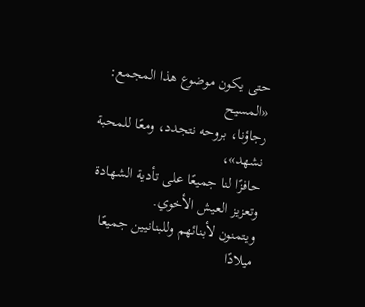حتى يكون موضوع هذا المجمع:
«المسيح
رجاؤنا، بروحه نتجدد، ومعًا للمحبة نشهد»،
حافزًا لنا جميعًا على تأدية الشهادة وتعزيز العيش الأخوي.
ويتمنون لأبنائهم وللبنانيين جميعًا ميلادًا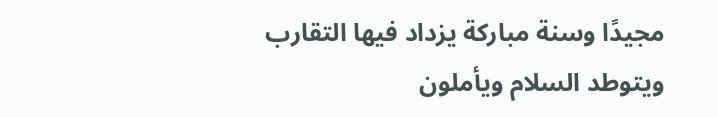مجيدًا وسنة مباركة يزداد فيها التقارب
ويتوطد السلام ويأملون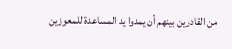من القادرين بينهم أن يمدوا يد المساعدة للمعوزين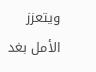ويتعزز
الأمل بغد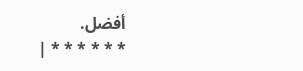أفضل.
* * * * * * |